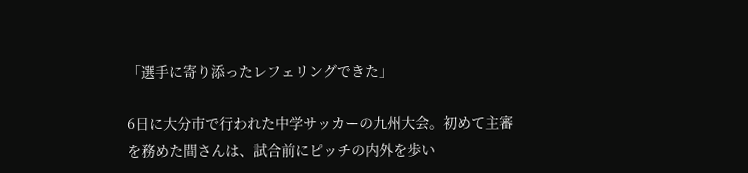「選手に寄り添ったレフェリングできた」

6日に大分市で行われた中学サッカーの九州大会。初めて主審を務めた間さんは、試合前にピッチの内外を歩い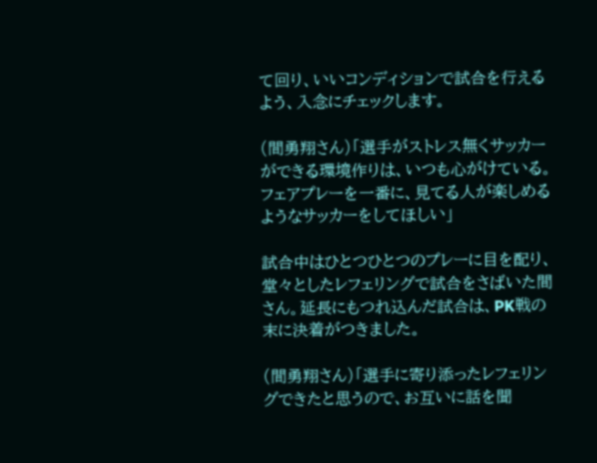て回り、いいコンディションで試合を行えるよう、入念にチェックします。

(間勇翔さん)「選手がストレス無くサッカーができる環境作りは、いつも心がけている。フェアプレーを一番に、見てる人が楽しめるようなサッカーをしてほしい」

試合中はひとつひとつのプレーに目を配り、堂々としたレフェリングで試合をさばいた間さん。延長にもつれ込んだ試合は、PK戦の末に決着がつきました。

(間勇翔さん)「選手に寄り添ったレフェリングできたと思うので、お互いに話を聞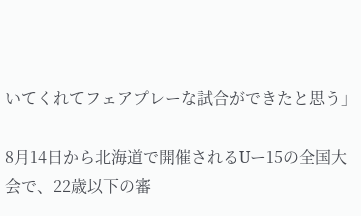いてくれてフェアプレーな試合ができたと思う」

8月14日から北海道で開催されるUー15の全国大会で、22歳以下の審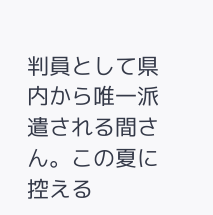判員として県内から唯一派遣される間さん。この夏に控える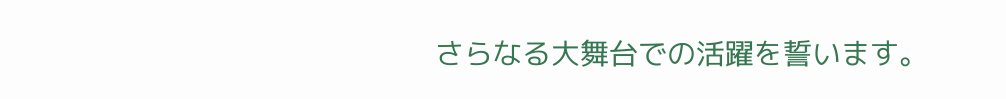さらなる大舞台での活躍を誓います。